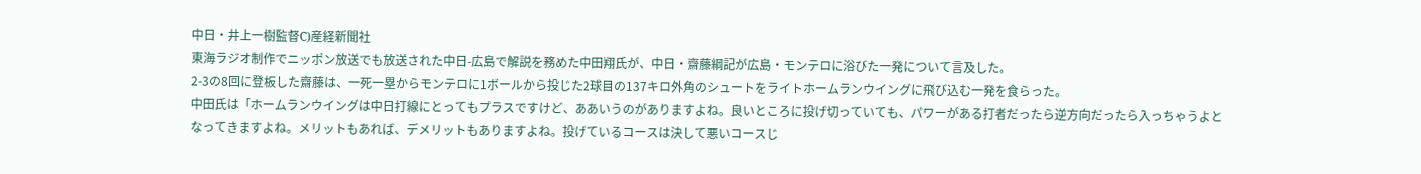中日・井上一樹監督C)産経新聞社
東海ラジオ制作でニッポン放送でも放送された中日-広島で解説を務めた中田翔氏が、中日・齋藤綱記が広島・モンテロに浴びた一発について言及した。
2-3の8回に登板した齋藤は、一死一塁からモンテロに1ボールから投じた2球目の137キロ外角のシュートをライトホームランウイングに飛び込む一発を食らった。
中田氏は「ホームランウイングは中日打線にとってもプラスですけど、ああいうのがありますよね。良いところに投げ切っていても、パワーがある打者だったら逆方向だったら入っちゃうよとなってきますよね。メリットもあれば、デメリットもありますよね。投げているコースは決して悪いコースじ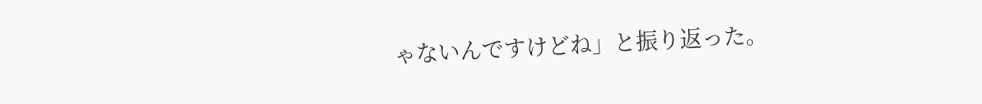ゃないんですけどね」と振り返った。